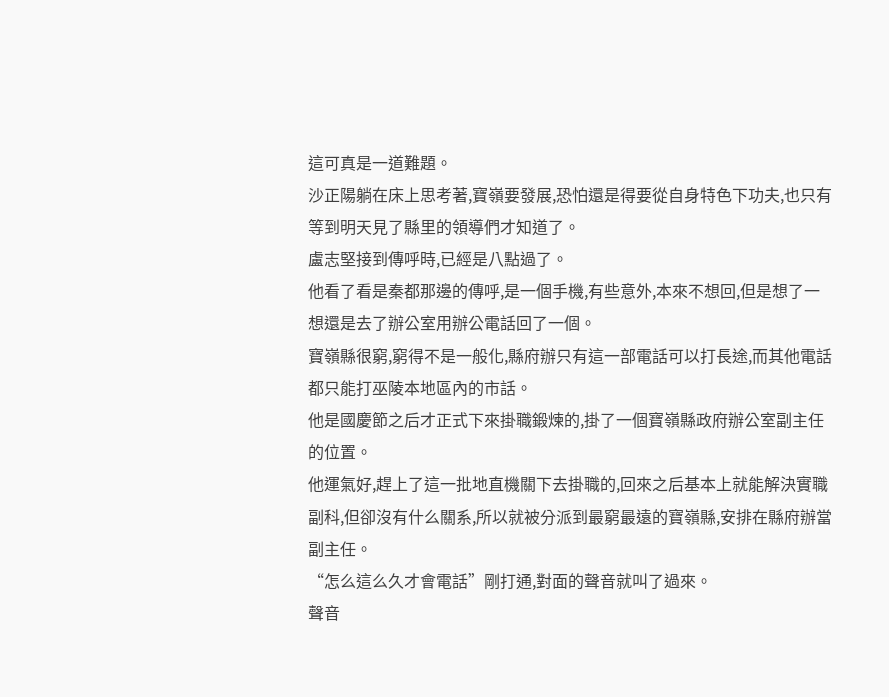這可真是一道難題。
沙正陽躺在床上思考著,寶嶺要發展,恐怕還是得要從自身特色下功夫,也只有等到明天見了縣里的領導們才知道了。
盧志堅接到傳呼時,已經是八點過了。
他看了看是秦都那邊的傳呼,是一個手機,有些意外,本來不想回,但是想了一想還是去了辦公室用辦公電話回了一個。
寶嶺縣很窮,窮得不是一般化,縣府辦只有這一部電話可以打長途,而其他電話都只能打巫陵本地區內的市話。
他是國慶節之后才正式下來掛職鍛煉的,掛了一個寶嶺縣政府辦公室副主任的位置。
他運氣好,趕上了這一批地直機關下去掛職的,回來之后基本上就能解決實職副科,但卻沒有什么關系,所以就被分派到最窮最遠的寶嶺縣,安排在縣府辦當副主任。
“怎么這么久才會電話”剛打通,對面的聲音就叫了過來。
聲音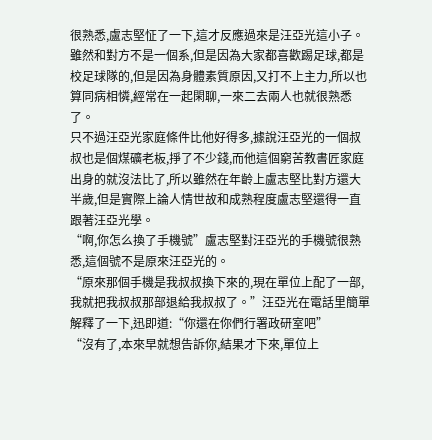很熟悉,盧志堅怔了一下,這才反應過來是汪亞光這小子。
雖然和對方不是一個系,但是因為大家都喜歡踢足球,都是校足球隊的,但是因為身體素質原因,又打不上主力,所以也算同病相憐,經常在一起閑聊,一來二去兩人也就很熟悉了。
只不過汪亞光家庭條件比他好得多,據說汪亞光的一個叔叔也是個煤礦老板,掙了不少錢,而他這個窮苦教書匠家庭出身的就沒法比了,所以雖然在年齡上盧志堅比對方還大半歲,但是實際上論人情世故和成熟程度盧志堅還得一直跟著汪亞光學。
“啊,你怎么換了手機號”盧志堅對汪亞光的手機號很熟悉,這個號不是原來汪亞光的。
“原來那個手機是我叔叔換下來的,現在單位上配了一部,我就把我叔叔那部退給我叔叔了。”汪亞光在電話里簡單解釋了一下,迅即道:“你還在你們行署政研室吧”
“沒有了,本來早就想告訴你,結果才下來,單位上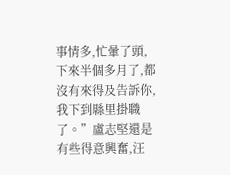事情多,忙暈了頭,下來半個多月了,都沒有來得及告訴你,我下到縣里掛職了。”盧志堅還是有些得意興奮,汪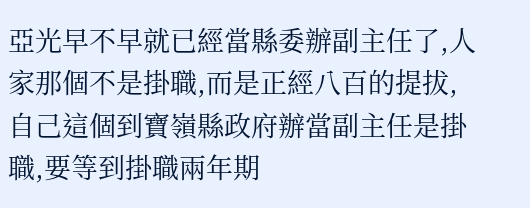亞光早不早就已經當縣委辦副主任了,人家那個不是掛職,而是正經八百的提拔,自己這個到寶嶺縣政府辦當副主任是掛職,要等到掛職兩年期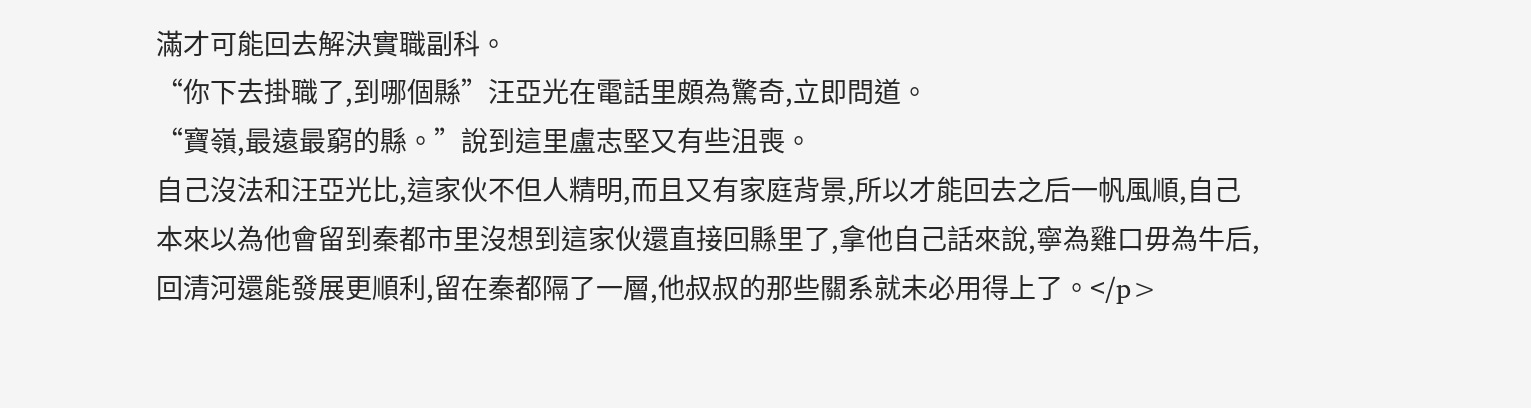滿才可能回去解決實職副科。
“你下去掛職了,到哪個縣”汪亞光在電話里頗為驚奇,立即問道。
“寶嶺,最遠最窮的縣。”說到這里盧志堅又有些沮喪。
自己沒法和汪亞光比,這家伙不但人精明,而且又有家庭背景,所以才能回去之后一帆風順,自己本來以為他會留到秦都市里沒想到這家伙還直接回縣里了,拿他自己話來說,寧為雞口毋為牛后,回清河還能發展更順利,留在秦都隔了一層,他叔叔的那些關系就未必用得上了。</p>